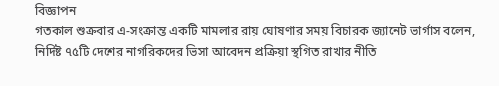বিজ্ঞাপন
গতকাল শুক্রবার এ-সংক্রান্ত একটি মামলার রায় ঘোষণার সময় বিচারক জ্যানেট ভার্গাস বলেন, নির্দিষ্ট ৭৫টি দেশের নাগরিকদের ভিসা আবেদন প্রক্রিয়া স্থগিত রাখার নীতি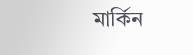মার্কিন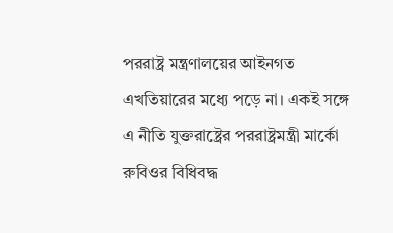পররাষ্ট্র মন্ত্রণালয়ের আইনগত এখতিয়ারের মধ্যে পড়ে না। একই সঙ্গে এ নীতি যুক্তরাষ্ট্রের পররাষ্ট্রমন্ত্রী মার্কো রুবিওর বিধিবদ্ধ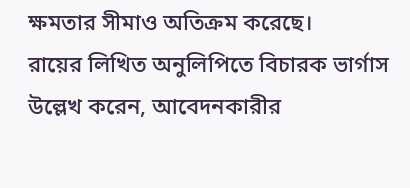ক্ষমতার সীমাও অতিক্রম করেছে।
রায়ের লিখিত অনুলিপিতে বিচারক ভার্গাস উল্লেখ করেন, আবেদনকারীর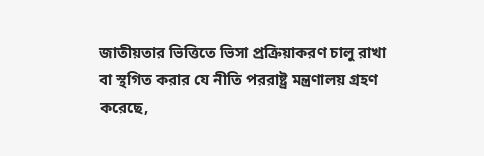জাতীয়তার ভিত্তিতে ভিসা প্রক্রিয়াকরণ চালু রাখা বা স্থগিত করার যে নীতি পররাষ্ট্র মন্ত্রণালয় গ্রহণ করেছে,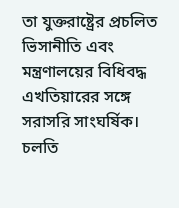তা যুক্তরাষ্ট্রের প্রচলিত ভিসানীতি এবং মন্ত্রণালয়ের বিধিবদ্ধ এখতিয়ারের সঙ্গে সরাসরি সাংঘর্ষিক।
চলতি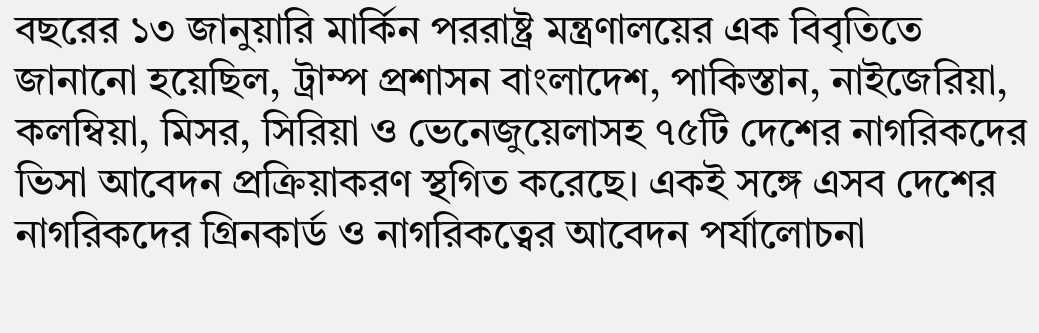বছরের ১৩ জানুয়ারি মার্কিন পররাষ্ট্র মন্ত্রণালয়ের এক বিবৃতিতে জানানো হয়েছিল, ট্রাম্প প্রশাসন বাংলাদেশ, পাকিস্তান, নাইজেরিয়া, কলম্বিয়া, মিসর, সিরিয়া ও ভেনেজুয়েলাসহ ৭৫টি দেশের নাগরিকদের ভিসা আবেদন প্রক্রিয়াকরণ স্থগিত করেছে। একই সঙ্গে এসব দেশের নাগরিকদের গ্রিনকার্ড ও নাগরিকত্বের আবেদন পর্যালোচনা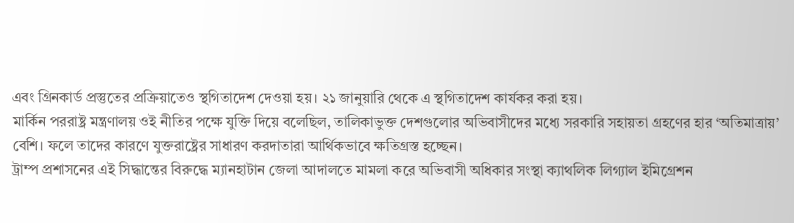এবং গ্রিনকার্ড প্রস্তুতের প্রক্রিয়াতেও স্থগিতাদেশ দেওয়া হয়। ২১ জানুয়ারি থেকে এ স্থগিতাদেশ কার্যকর করা হয়।
মার্কিন পররাষ্ট্র মন্ত্রণালয় ওই নীতির পক্ষে যুক্তি দিয়ে বলেছিল, তালিকাভুক্ত দেশগুলোর অভিবাসীদের মধ্যে সরকারি সহায়তা গ্রহণের হার ‘অতিমাত্রায়’ বেশি। ফলে তাদের কারণে যুক্তরাষ্ট্রের সাধারণ করদাতারা আর্থিকভাবে ক্ষতিগ্রস্ত হচ্ছেন।
ট্রাম্প প্রশাসনের এই সিদ্ধান্তের বিরুদ্ধে ম্যানহাটান জেলা আদালতে মামলা করে অভিবাসী অধিকার সংস্থা ক্যাথলিক লিগ্যাল ইমিগ্রেশন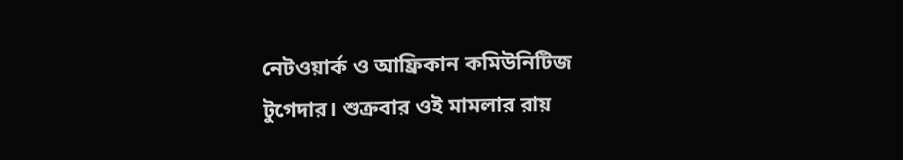নেটওয়ার্ক ও আফ্রিকান কমিউনিটিজ টুগেদার। শুক্রবার ওই মামলার রায়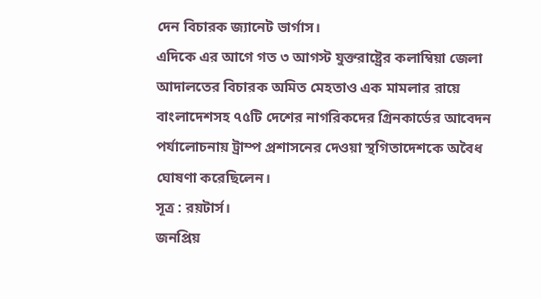দেন বিচারক জ্যানেট ভার্গাস।
এদিকে এর আগে গত ৩ আগস্ট যুক্তরাষ্ট্রের কলাম্বিয়া জেলা আদালতের বিচারক অমিত মেহতাও এক মামলার রায়ে বাংলাদেশসহ ৭৫টি দেশের নাগরিকদের গ্রিনকার্ডের আবেদন পর্যালোচনায় ট্রাম্প প্রশাসনের দেওয়া স্থগিতাদেশকে অবৈধ ঘোষণা করেছিলেন।
সূত্র : রয়টার্স।
জনপ্রিয়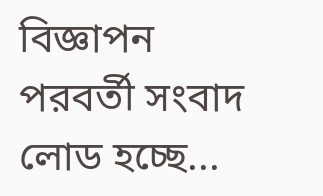বিজ্ঞাপন
পরবর্তী সংবাদ লোড হচ্ছে...